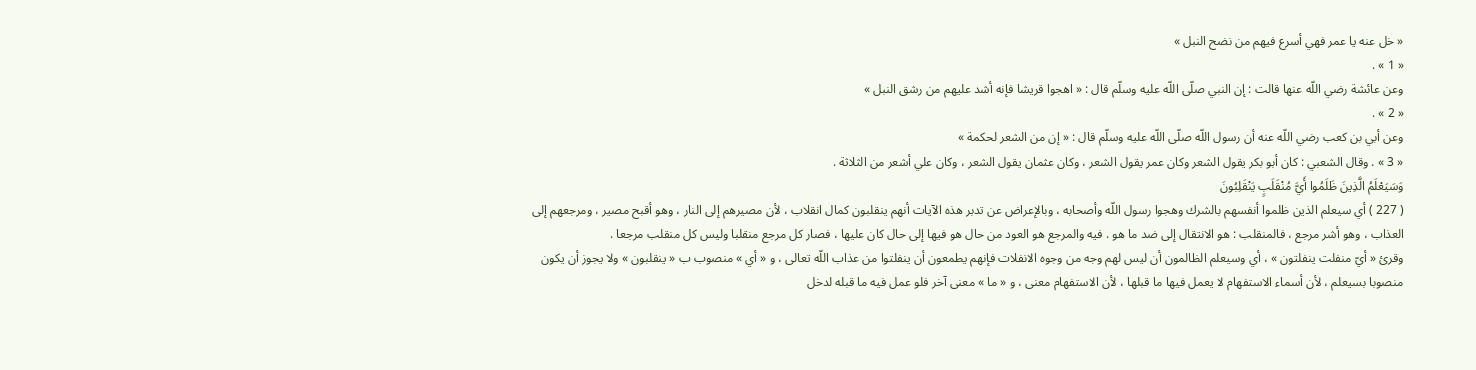« خل عنه يا عمر فهي أسرع فيهم من نضح النبل »
« 1 » .
وعن عائشة رضي اللّه عنها قالت : إن النبي صلّى اللّه عليه وسلّم قال : « اهجوا قريشا فإنه أشد عليهم من رشق النبل »
« 2 » .
وعن أبي بن كعب رضي اللّه عنه أن رسول اللّه صلّى اللّه عليه وسلّم قال : « إن من الشعر لحكمة »
« 3 » . وقال الشعبي : كان أبو بكر يقول الشعر وكان عمر يقول الشعر ، وكان عثمان يقول الشعر ، وكان علي أشعر من الثلاثة .
وَسَيَعْلَمُ الَّذِينَ ظَلَمُوا أَيَّ مُنْقَلَبٍ يَنْقَلِبُونَ
( 227 ) أي سيعلم الذين ظلموا أنفسهم بالشرك وهجوا رسول اللّه وأصحابه ، وبالإعراض عن تدبر هذه الآيات أنهم ينقلبون كمال انقلاب ، لأن مصيرهم إلى النار ، وهو أقبح مصير ، ومرجعهم إلى العذاب ، وهو أشر مرجع ، فالمنقلب : هو الانتقال إلى ضد ما هو . فيه والمرجع هو العود من حال هو فيها إلى حال كان عليها ، فصار كل مرجع منقلبا وليس كل منقلب مرجعا .
وقرئ « أيّ منفلت ينفلتون » ، أي وسيعلم الظالمون أن ليس لهم وجه من وجوه الانفلات فإنهم يطمعون أن ينفلتوا من عذاب اللّه تعالى ، و « أي » منصوب ب « ينقلبون » ولا يجوز أن يكون منصوبا بسيعلم ، لأن أسماء الاستفهام لا يعمل فيها ما قبلها ، لأن الاستفهام معنى ، و « ما » معنى آخر فلو عمل فيه ما قبله لدخل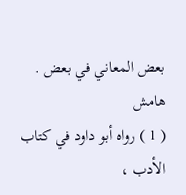بعض المعاني في بعض .
هامش
( 1 ) رواه أبو داود في كتاب الأدب ،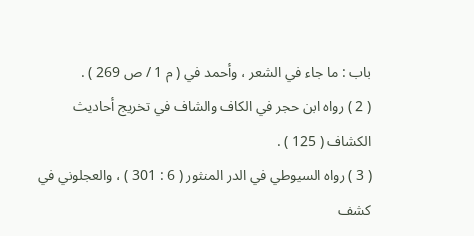باب : ما جاء في الشعر ، وأحمد في ( م 1 / ص 269 ) .
( 2 ) رواه ابن حجر في الكاف والشاف في تخريج أحاديث الكشاف ( 125 ) .
( 3 ) رواه السيوطي في الدر المنثور ( 6 : 301 ) ، والعجلوني في كشف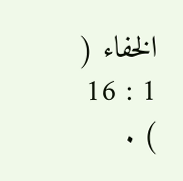الخفاء ( 1 : 16 ) .